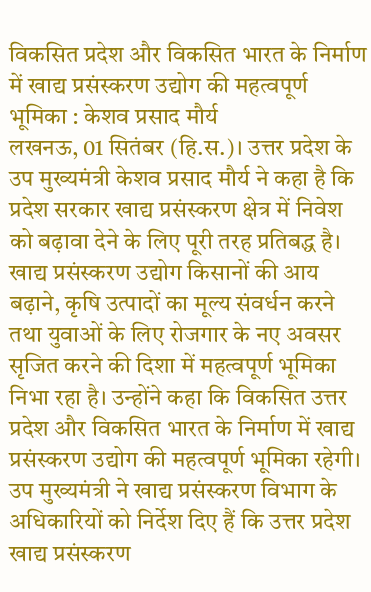विकसित प्रदेश और विकसित भारत के निर्माण में खाद्य प्रसंस्करण उद्योग की महत्वपूर्ण भूमिका : केशव प्रसाद मौर्य
लखनऊ, 01 सितंबर (हि.स.)। उत्तर प्रदेश के उप मुख्यमंत्री केशव प्रसाद मौर्य ने कहा है कि प्रदेश सरकार खाद्य प्रसंस्करण क्षेत्र में निवेश को बढ़ावा देने के लिए पूरी तरह प्रतिबद्ध है। खाद्य प्रसंस्करण उद्योग किसानों की आय बढ़ाने, कृषि उत्पादों का मूल्य संवर्धन करने तथा युवाओं के लिए रोजगार के नए अवसर सृजित करने की दिशा में महत्वपूर्ण भूमिका निभा रहा है। उन्होंने कहा कि विकसित उत्तर प्रदेश और विकसित भारत के निर्माण में खाद्य प्रसंस्करण उद्योग की महत्वपूर्ण भूमिका रहेगी।
उप मुख्यमंत्री ने खाद्य प्रसंस्करण विभाग के अधिकारियों को निर्देश दिए हैं कि उत्तर प्रदेश खाद्य प्रसंस्करण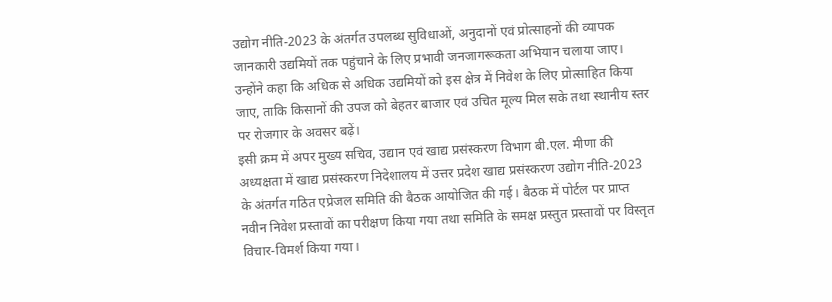उद्योग नीति-2023 के अंतर्गत उपलब्ध सुविधाओं, अनुदानों एवं प्रोत्साहनों की व्यापक जानकारी उद्यमियों तक पहुंचाने के लिए प्रभावी जनजागरूकता अभियान चलाया जाए। उन्होंने कहा कि अधिक से अधिक उद्यमियों को इस क्षेत्र में निवेश के लिए प्रोत्साहित किया जाए, ताकि किसानों की उपज को बेहतर बाजार एवं उचित मूल्य मिल सके तथा स्थानीय स्तर पर रोजगार के अवसर बढ़ें।
इसी क्रम में अपर मुख्य सचिव, उद्यान एवं खाद्य प्रसंस्करण विभाग बी.एल. मीणा की अध्यक्षता में खाद्य प्रसंस्करण निदेशालय में उत्तर प्रदेश खाद्य प्रसंस्करण उद्योग नीति-2023 के अंतर्गत गठित एप्रेजल समिति की बैठक आयोजित की गई। बैठक में पोर्टल पर प्राप्त नवीन निवेश प्रस्तावों का परीक्षण किया गया तथा समिति के समक्ष प्रस्तुत प्रस्तावों पर विस्तृत विचार-विमर्श किया गया।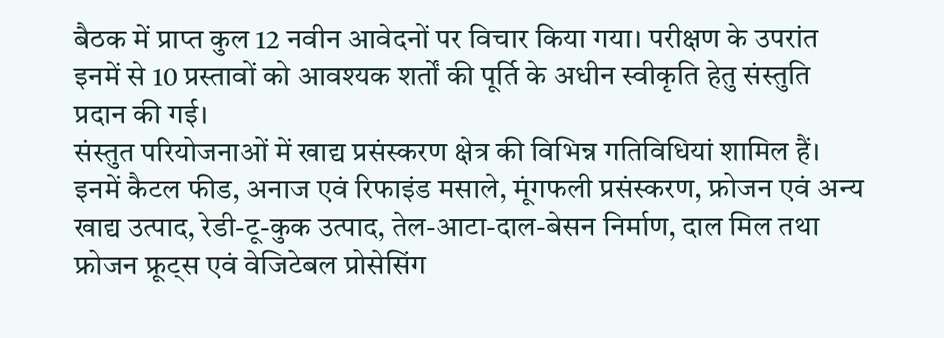बैठक में प्राप्त कुल 12 नवीन आवेदनों पर विचार किया गया। परीक्षण के उपरांत इनमें से 10 प्रस्तावों को आवश्यक शर्तों की पूर्ति के अधीन स्वीकृति हेतु संस्तुति प्रदान की गई।
संस्तुत परियोजनाओं में खाद्य प्रसंस्करण क्षेत्र की विभिन्न गतिविधियां शामिल हैं। इनमें कैटल फीड, अनाज एवं रिफाइंड मसाले, मूंगफली प्रसंस्करण, फ्रोजन एवं अन्य खाद्य उत्पाद, रेडी-टू-कुक उत्पाद, तेल-आटा-दाल-बेसन निर्माण, दाल मिल तथा फ्रोजन फ्रूट्स एवं वेजिटेबल प्रोसेसिंग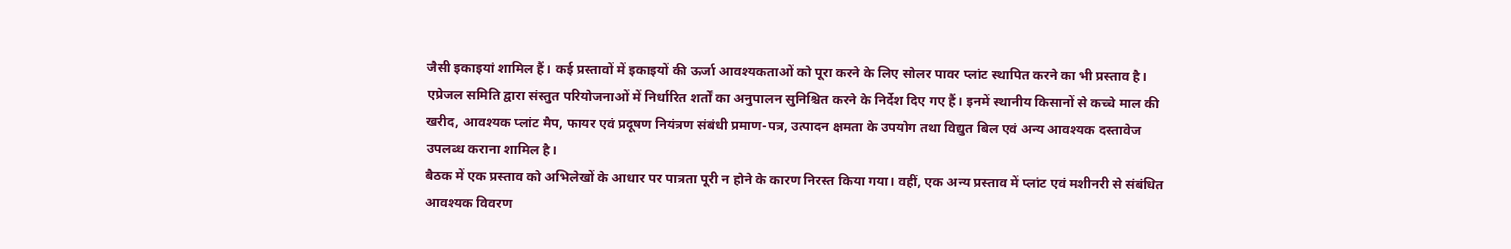जैसी इकाइयां शामिल हैं। कई प्रस्तावों में इकाइयों की ऊर्जा आवश्यकताओं को पूरा करने के लिए सोलर पावर प्लांट स्थापित करने का भी प्रस्ताव है।
एप्रेजल समिति द्वारा संस्तुत परियोजनाओं में निर्धारित शर्तों का अनुपालन सुनिश्चित करने के निर्देश दिए गए हैं। इनमें स्थानीय किसानों से कच्चे माल की खरीद, आवश्यक प्लांट मैप, फायर एवं प्रदूषण नियंत्रण संबंधी प्रमाण-पत्र, उत्पादन क्षमता के उपयोग तथा विद्युत बिल एवं अन्य आवश्यक दस्तावेज उपलब्ध कराना शामिल है।
बैठक में एक प्रस्ताव को अभिलेखों के आधार पर पात्रता पूरी न होने के कारण निरस्त किया गया। वहीं, एक अन्य प्रस्ताव में प्लांट एवं मशीनरी से संबंधित आवश्यक विवरण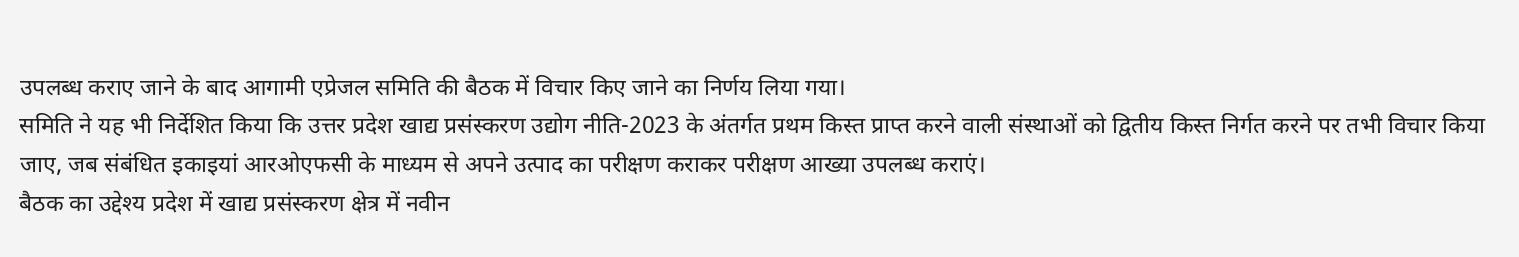उपलब्ध कराए जाने के बाद आगामी एप्रेजल समिति की बैठक में विचार किए जाने का निर्णय लिया गया।
समिति ने यह भी निर्देशित किया कि उत्तर प्रदेश खाद्य प्रसंस्करण उद्योग नीति-2023 के अंतर्गत प्रथम किस्त प्राप्त करने वाली संस्थाओं को द्वितीय किस्त निर्गत करने पर तभी विचार किया जाए, जब संबंधित इकाइयां आरओएफसी के माध्यम से अपने उत्पाद का परीक्षण कराकर परीक्षण आख्या उपलब्ध कराएं।
बैठक का उद्देश्य प्रदेश में खाद्य प्रसंस्करण क्षेत्र में नवीन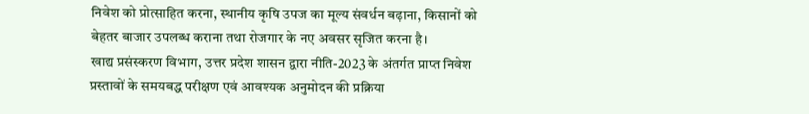निवेश को प्रोत्साहित करना, स्थानीय कृषि उपज का मूल्य संवर्धन बढ़ाना, किसानों को बेहतर बाजार उपलब्ध कराना तथा रोजगार के नए अवसर सृजित करना है।
खाद्य प्रसंस्करण विभाग, उत्तर प्रदेश शासन द्वारा नीति-2023 के अंतर्गत प्राप्त निवेश प्रस्तावों के समयबद्ध परीक्षण एवं आवश्यक अनुमोदन की प्रक्रिया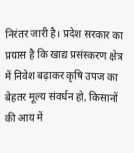निरंतर जारी है। प्रदेश सरकार का प्रयास है कि खाद्य प्रसंस्करण क्षेत्र में निवेश बढ़ाकर कृषि उपज का बेहतर मूल्य संवर्धन हो, किसानों की आय में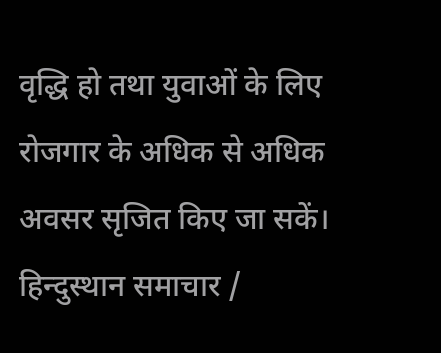वृद्धि हो तथा युवाओं के लिए रोजगार के अधिक से अधिक अवसर सृजित किए जा सकें।
हिन्दुस्थान समाचार /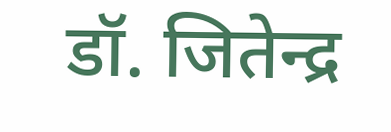डॉ. जितेन्द्र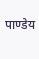पाण्डेय